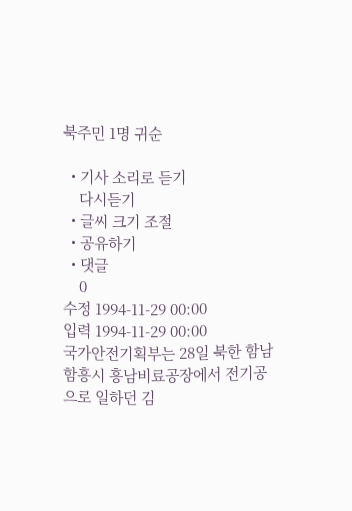북주민 1명 귀순

  • 기사 소리로 듣기
    다시듣기
  • 글씨 크기 조절
  • 공유하기
  • 댓글
    0
수정 1994-11-29 00:00
입력 1994-11-29 00:00
국가안전기획부는 28일 북한 함남 함흥시 흥남비료공장에서 전기공으로 일하던 김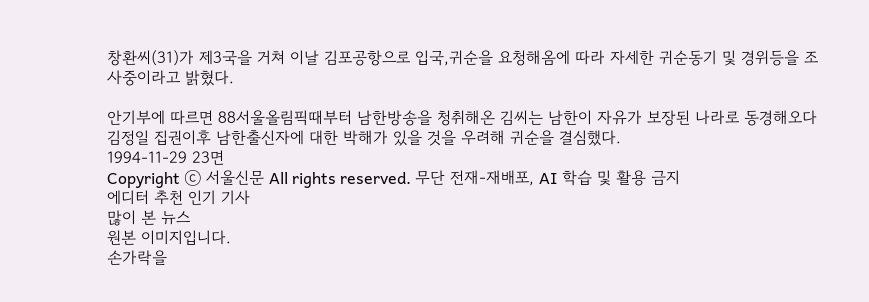창환씨(31)가 제3국을 거쳐 이날 김포공항으로 입국,귀순을 요청해옴에 따라 자세한 귀순동기 및 경위등을 조사중이라고 밝혔다.

안기부에 따르면 88서울올림픽때부터 남한방송을 청취해온 김씨는 남한이 자유가 보장된 나라로 동경해오다 김정일 집권이후 남한출신자에 대한 박해가 있을 것을 우려해 귀순을 결심했다.
1994-11-29 23면
Copyright ⓒ 서울신문 All rights reserved. 무단 전재-재배포, AI 학습 및 활용 금지
에디터 추천 인기 기사
많이 본 뉴스
원본 이미지입니다.
손가락을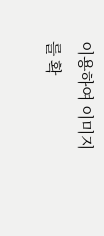이용하여 이미지를 확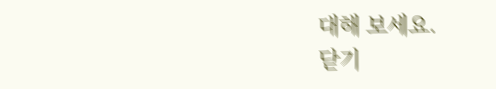대해 보세요.
닫기